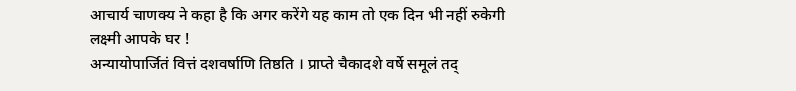आचार्य चाणक्य ने कहा है कि अगर करेंगे यह काम तो एक दिन भी नहीं रुकेगी लक्ष्मी आपके घर !
अन्यायोपार्जितं वित्तं दशवर्षाणि तिष्ठति । प्राप्ते चैकादशे वर्षे समूलं तद्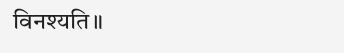विनश्यति॥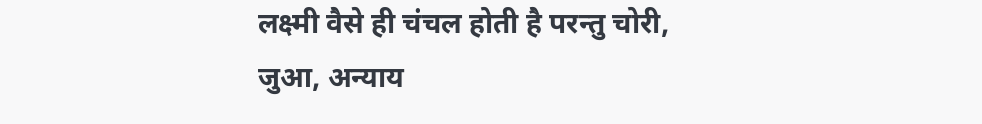लक्ष्मी वैसे ही चंचल होती है परन्तु चोरी, जुआ, अन्याय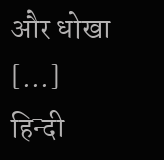और धोखा [...]
हिन्दी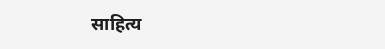साहित्य